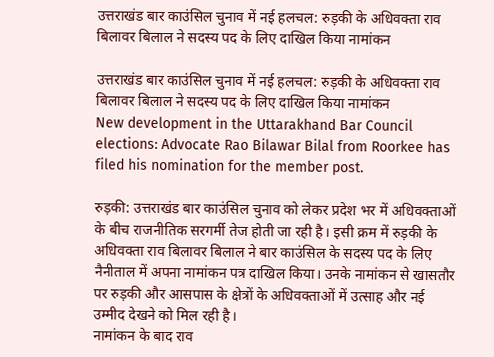उत्तराखंड बार काउंसिल चुनाव में नई हलचल: रुड़की के अधिवक्ता राव बिलावर बिलाल ने सदस्य पद के लिए दाखिल किया नामांकन

उत्तराखंड बार काउंसिल चुनाव में नई हलचल: रुड़की के अधिवक्ता राव बिलावर बिलाल ने सदस्य पद के लिए दाखिल किया नामांकन
New development in the Uttarakhand Bar Council elections: Advocate Rao Bilawar Bilal from Roorkee has filed his nomination for the member post.

रुड़की: उत्तराखंड बार काउंसिल चुनाव को लेकर प्रदेश भर में अधिवक्ताओं के बीच राजनीतिक सरगर्मी तेज होती जा रही है। इसी क्रम में रुड़की के अधिवक्ता राव बिलावर बिलाल ने बार काउंसिल के सदस्य पद के लिए नैनीताल में अपना नामांकन पत्र दाखिल किया। उनके नामांकन से खासतौर पर रुड़की और आसपास के क्षेत्रों के अधिवक्ताओं में उत्साह और नई उम्मीद देखने को मिल रही है।
नामांकन के बाद राव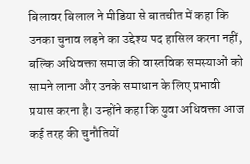बिलावर बिलाल ने मीडिया से बातचीत में कहा कि उनका चुनाव लड़ने का उद्देश्य पद हासिल करना नहीं, बल्कि अधिवक्ता समाज की वास्तविक समस्याओं को सामने लाना और उनके समाधान के लिए प्रभावी प्रयास करना है। उन्होंने कहा कि युवा अधिवक्ता आज कई तरह की चुनौतियों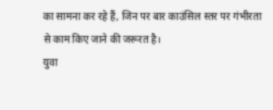का सामना कर रहे हैं, जिन पर बार काउंसिल स्तर पर गंभीरता से काम किए जाने की जरूरत है।
युवा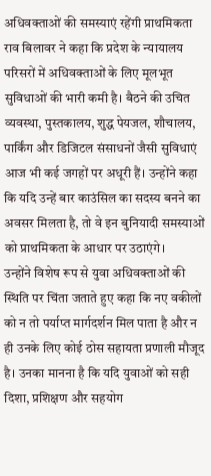अधिवक्ताओं की समस्याएं रहेंगी प्राथमिकता
राव बिलावर ने कहा कि प्रदेश के न्यायालय परिसरों में अधिवक्ताओं के लिए मूलभूत सुविधाओं की भारी कमी है। बैठने की उचित व्यवस्था, पुस्तकालय, शुद्ध पेयजल, शौचालय, पार्किंग और डिजिटल संसाधनों जैसी सुविधाएं आज भी कई जगहों पर अधूरी हैं। उन्होंने कहा कि यदि उन्हें बार काउंसिल का सदस्य बनने का अवसर मिलता है, तो वे इन बुनियादी समस्याओं को प्राथमिकता के आधार पर उठाएंगे।
उन्होंने विशेष रूप से युवा अधिवक्ताओं की स्थिति पर चिंता जताते हुए कहा कि नए वकीलों को न तो पर्याप्त मार्गदर्शन मिल पाता है और न ही उनके लिए कोई ठोस सहायता प्रणाली मौजूद है। उनका मानना है कि यदि युवाओं को सही दिशा, प्रशिक्षण और सहयोग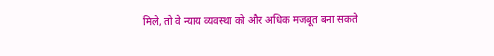मिले, तो वे न्याय व्यवस्था को और अधिक मजबूत बना सकते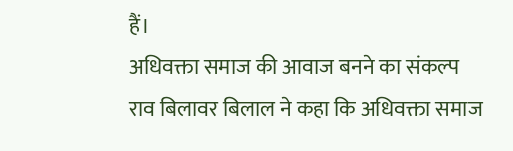हैं।
अधिवक्ता समाज की आवाज बनने का संकल्प
राव बिलावर बिलाल ने कहा कि अधिवक्ता समाज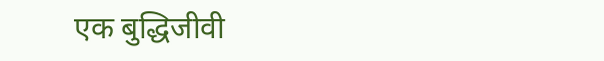एक बुद्धिजीवी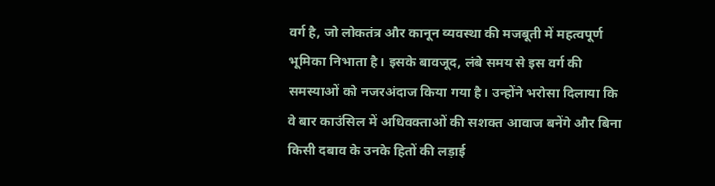वर्ग है, जो लोकतंत्र और कानून व्यवस्था की मजबूती में महत्वपूर्ण भूमिका निभाता है। इसके बावजूद, लंबे समय से इस वर्ग की समस्याओं को नजरअंदाज किया गया है। उन्होंने भरोसा दिलाया कि वे बार काउंसिल में अधिवक्ताओं की सशक्त आवाज बनेंगे और बिना किसी दबाव के उनके हितों की लड़ाई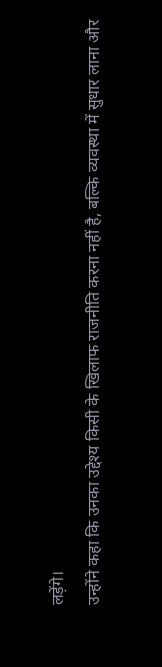लड़ेंगे।
उन्होंने कहा कि उनका उद्देश्य किसी के खिलाफ राजनीति करना नहीं है, बल्कि व्यवस्था में सुधार लाना और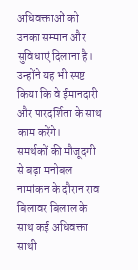अधिवक्ताओं को उनका सम्मान और सुविधाएं दिलाना है। उन्होंने यह भी स्पष्ट किया कि वे ईमानदारी और पारदर्शिता के साथ काम करेंगे।
समर्थकों की मौजूदगी से बढ़ा मनोबल
नामांकन के दौरान राव बिलावर बिलाल के साथ कई अधिवक्ता साथी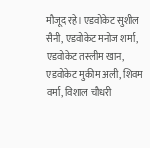मौजूद रहे। एडवोकेट सुशील सैनी, एडवोकेट मनोज शर्मा, एडवोकेट तस्लीम खान, एडवोकेट मुकीम अली, शिवम वर्मा, विशाल चौधरी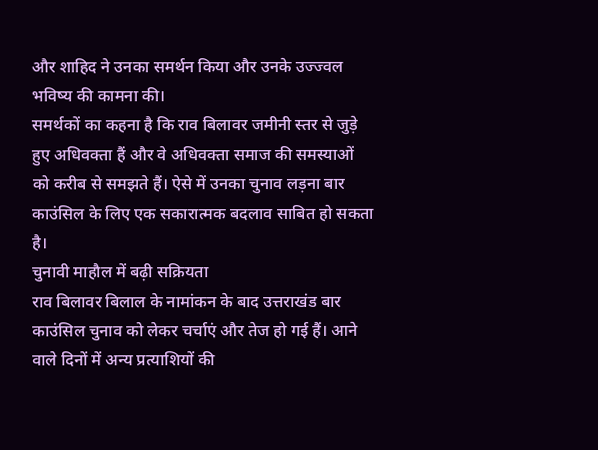और शाहिद ने उनका समर्थन किया और उनके उज्ज्वल भविष्य की कामना की।
समर्थकों का कहना है कि राव बिलावर जमीनी स्तर से जुड़े हुए अधिवक्ता हैं और वे अधिवक्ता समाज की समस्याओं को करीब से समझते हैं। ऐसे में उनका चुनाव लड़ना बार काउंसिल के लिए एक सकारात्मक बदलाव साबित हो सकता है।
चुनावी माहौल में बढ़ी सक्रियता
राव बिलावर बिलाल के नामांकन के बाद उत्तराखंड बार काउंसिल चुनाव को लेकर चर्चाएं और तेज हो गई हैं। आने वाले दिनों में अन्य प्रत्याशियों की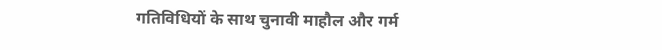गतिविधियों के साथ चुनावी माहौल और गर्म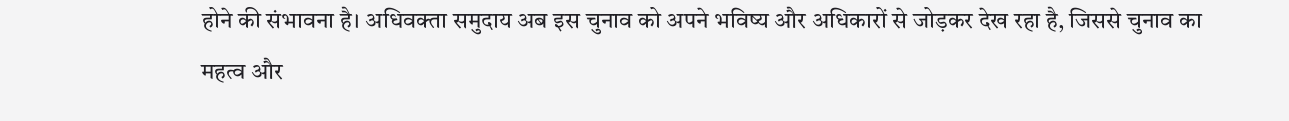होने की संभावना है। अधिवक्ता समुदाय अब इस चुनाव को अपने भविष्य और अधिकारों से जोड़कर देख रहा है, जिससे चुनाव का महत्व और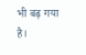भी बढ़ गया है।